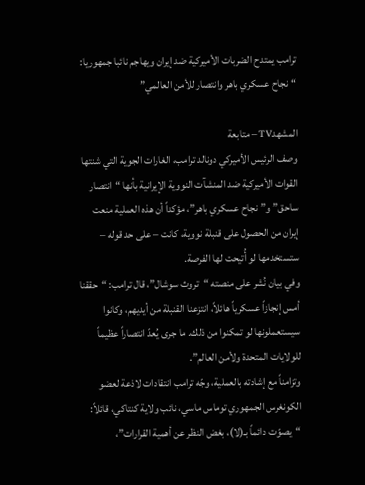ترامب يمتدح الضربات الأميركية ضد إيران ويهاجم نائبا جمهوريا: “نجاح عسكري باهر وانتصار للأمن العالمي”

المشهدTV – متابعة
وصف الرئيس الأميركي دونالد ترامب، الغارات الجوية التي شنتها القوات الأميركية ضد المنشآت النووية الإيرانية بأنها “انتصار ساحق” و”نجاح عسكري باهر”، مؤكداً أن هذه العملية منعت إيران من الحصول على قنبلة نووية، كانت – على حد قوله – ستستخدمها لو أُتيحت لها الفرصة.
وفي بيان نُشر على منصته “تروث سوشال”، قال ترامب: “حققنا أمس إنجازاً عسكرياً هائلاً، انتزعنا القنبلة من أيديهم، وكانوا سيستعملونها لو تمكنوا من ذلك. ما جرى يُعدّ انتصاراً عظيماً للولايات المتحدة ولأمن العالم”.
وتزامناً مع إشادته بالعملية، وجّه ترامب انتقادات لاذعة لعضو الكونغرس الجمهوري توماس ماسي، نائب ولاية كنتاكي، قائلاً: “يصوّت دائماً بـ(لا)، بغض النظر عن أهمية القرارات”،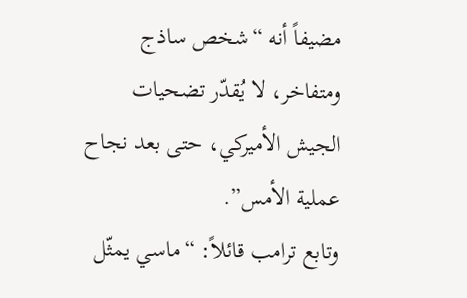مضيفاً أنه “شخص ساذج ومتفاخر، لا يُقدّر تضحيات الجيش الأميركي، حتى بعد نجاح عملية الأمس”.
وتابع ترامب قائلاً: “ماسي يمثّل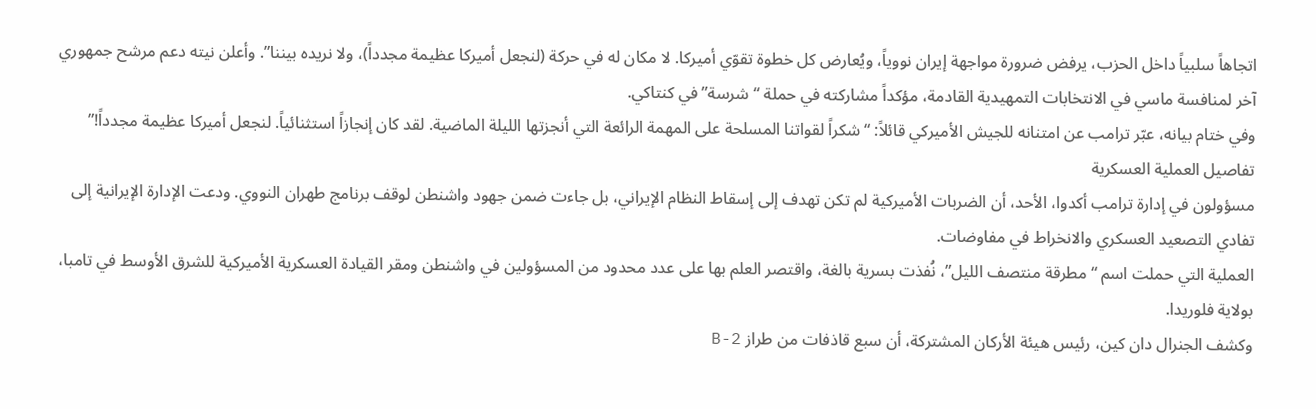اتجاهاً سلبياً داخل الحزب، يرفض ضرورة مواجهة إيران نووياً، ويُعارض كل خطوة تقوّي أميركا. لا مكان له في حركة (لنجعل أميركا عظيمة مجدداً)، ولا نريده بيننا”. وأعلن نيته دعم مرشح جمهوري آخر لمنافسة ماسي في الانتخابات التمهيدية القادمة، مؤكداً مشاركته في حملة “شرسة” في كنتاكي.
وفي ختام بيانه، عبّر ترامب عن امتنانه للجيش الأميركي قائلاً: “شكراً لقواتنا المسلحة على المهمة الرائعة التي أنجزتها الليلة الماضية. لقد كان إنجازاً استثنائياً. لنجعل أميركا عظيمة مجدداً!”
تفاصيل العملية العسكرية
مسؤولون في إدارة ترامب أكدوا، الأحد، أن الضربات الأميركية لم تكن تهدف إلى إسقاط النظام الإيراني، بل جاءت ضمن جهود واشنطن لوقف برنامج طهران النووي. ودعت الإدارة الإيرانية إلى تفادي التصعيد العسكري والانخراط في مفاوضات.
العملية التي حملت اسم “مطرقة منتصف الليل”، نُفذت بسرية بالغة، واقتصر العلم بها على عدد محدود من المسؤولين في واشنطن ومقر القيادة العسكرية الأميركية للشرق الأوسط في تامبا، بولاية فلوريدا.
وكشف الجنرال دان كين، رئيس هيئة الأركان المشتركة، أن سبع قاذفات من طراز B-2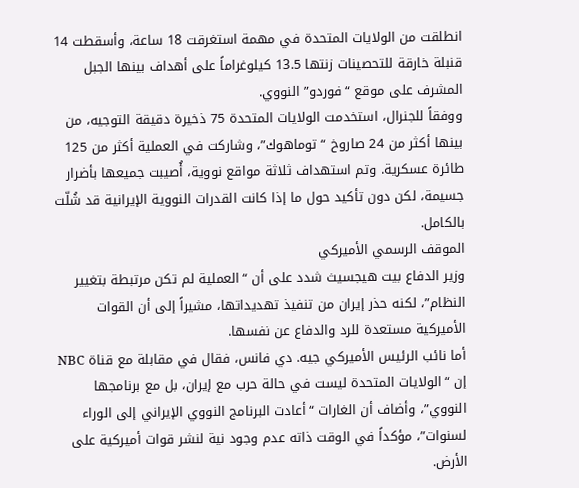انطلقت من الولايات المتحدة في مهمة استغرقت 18 ساعة، وأسقطت 14 قنبلة خارقة للتحصينات زنتها 13.5 كيلوغراماً على أهداف بينها الجبل المشرف على موقع “فوردو” النووي.
ووفقاً للجنرال، استخدمت الولايات المتحدة 75 ذخيرة دقيقة التوجيه، من بينها أكثر من 24 صاروخ “توماهوك”، وشاركت في العملية أكثر من 125 طائرة عسكرية. وتم استهداف ثلاثة مواقع نووية، أُصيبت جميعها بأضرار جسيمة، لكن دون تأكيد حول ما إذا كانت القدرات النووية الإيرانية قد شُلّت بالكامل.
الموقف الرسمي الأميركي
وزير الدفاع بيت هيجسيث شدد على أن “العملية لم تكن مرتبطة بتغيير النظام”، لكنه حذر إيران من تنفيذ تهديداتها، مشيراً إلى أن القوات الأميركية مستعدة للرد والدفاع عن نفسها.
أما نائب الرئيس الأميركي جيه. دي فانس، فقال في مقابلة مع قناة NBC إن “الولايات المتحدة ليست في حالة حرب مع إيران، بل مع برنامجها النووي”، وأضاف أن الغارات “أعادت البرنامج النووي الإيراني إلى الوراء لسنوات”، مؤكداً في الوقت ذاته عدم وجود نية لنشر قوات أميركية على الأرض.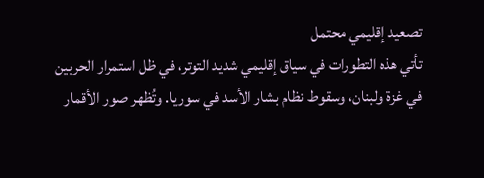تصعيد إقليمي محتمل
تأتي هذه التطورات في سياق إقليمي شديد التوتر، في ظل استمرار الحربين في غزة ولبنان، وسقوط نظام بشار الأسد في سوريا. وتُظهر صور الأقمار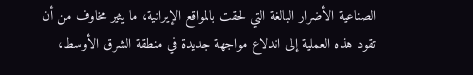الصناعية الأضرار البالغة التي لحقت بالمواقع الإيرانية، ما يثير مخاوف من أن تقود هذه العملية إلى اندلاع مواجهة جديدة في منطقة الشرق الأوسط،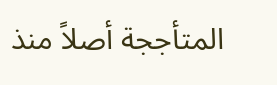المتأججة أصلاً منذ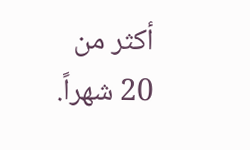أكثر من 20 شهراً.